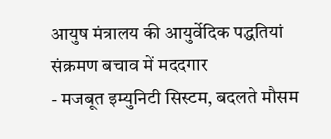आयुष मंत्रालय की आयुर्वेदिक पद्धतियां संक्रमण बचाव में मददगार
- मजबूत इम्युनिटी सिस्टम, बदलते मौसम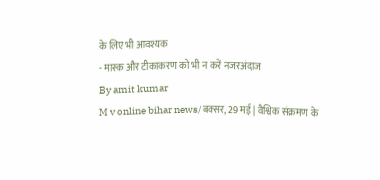के लिए भी आवश्यक
- मास्क और टीकाकरण को भी न करें नजरअंदाज
By amit kumar
M v online bihar news/बक्सर, 29 मई | वैश्विक संक्रमण के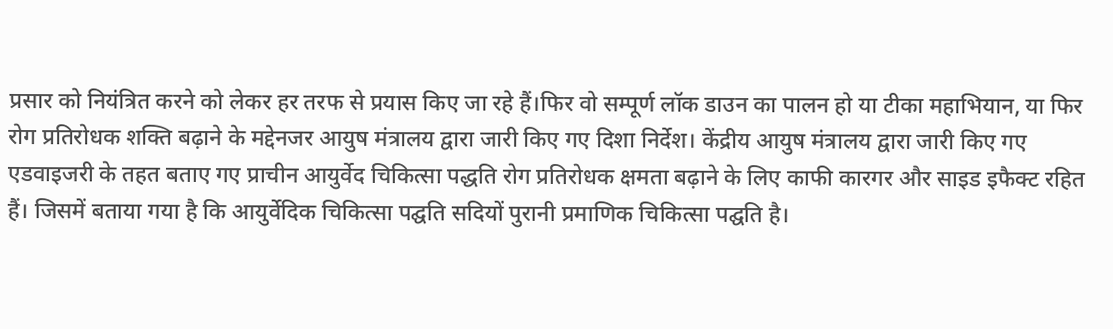प्रसार को नियंत्रित करने को लेकर हर तरफ से प्रयास किए जा रहे हैं।फिर वो सम्पूर्ण लॉक डाउन का पालन हो या टीका महाभियान, या फिर रोग प्रतिरोधक शक्ति बढ़ाने के मद्देनजर आयुष मंत्रालय द्वारा जारी किए गए दिशा निर्देश। केंद्रीय आयुष मंत्रालय द्वारा जारी किए गए एडवाइजरी के तहत बताए गए प्राचीन आयुर्वेद चिकित्सा पद्धति रोग प्रतिरोधक क्षमता बढ़ाने के लिए काफी कारगर और साइड इफैक्ट रहित हैं। जिसमें बताया गया है कि आयुर्वेदिक चिकित्सा पद्घति सदियों पुरानी प्रमाणिक चिकित्सा पद्घति है।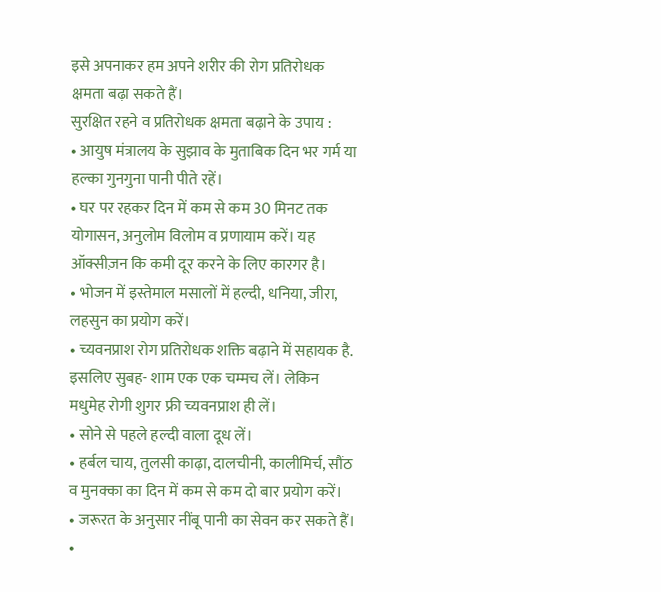इसे अपनाकर हम अपने शरीर की रोग प्रतिरोधक क्षमता बढ़ा सकते हैं।
सुरक्षित रहने व प्रतिरोधक क्षमता बढ़ाने के उपाय :
• आयुष मंत्रालय के सुझाव के मुताबिक दिन भर गर्म या हल्का गुनगुना पानी पीते रहें।
• घर पर रहकर दिन में कम से कम 30 मिनट तक योगासन, अनुलोम विलोम व प्रणायाम करें। यह ऑक्सीज़न कि कमी दूर करने के लिए कारगर है।
• भोजन में इस्तेमाल मसालों में हल्दी, धनिया, जीरा, लहसुन का प्रयोग करें।
• च्यवनप्राश रोग प्रतिरोधक शक्ति बढ़ाने में सहायक है. इसलिए सुबह- शाम एक एक चम्मच लें। लेकिन मधुमेह रोगी शुगर फ्री च्यवनप्राश ही लें।
• सोने से पहले हल्दी वाला दूध लें।
• हर्बल चाय, तुलसी काढ़ा, दालचीनी, कालीमिर्च, सौंठ व मुनक्का का दिन में कम से कम दो बार प्रयोग करें।
• जरूरत के अनुसार नींबू पानी का सेवन कर सकते हैं।
•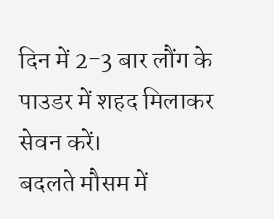दिन में 2-3 बार लौंग के पाउडर में शहद मिलाकर सेवन करें।
बदलते मौसम में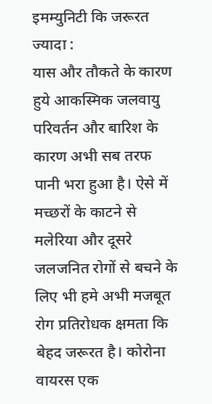इमम्युनिटी कि जरूरत ज्यादा :
यास और तौकते के कारण हुये आकस्मिक जलवायु परिवर्तन और बारिश के कारण अभी सब तरफ पानी भरा हुआ है। ऐसे में मच्छरों के काटने से मलेरिया और दूसरे जलजनित रोगों से बचने के लिए भी हमे अभी मजबूत रोग प्रतिरोधक क्षमता कि बेहद जरूरत है। कोरोना वायरस एक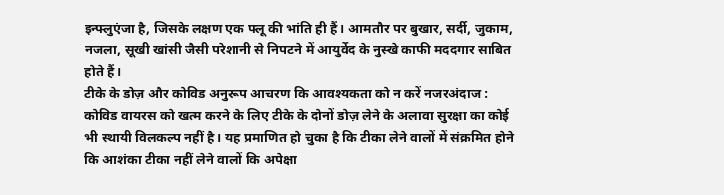इन्फ्लुएंजा है, जिसके लक्षण एक फ्लू की भांति ही हैं। आमतौर पर बुखार, सर्दी, जुकाम, नजला, सूखी खांसी जैसी परेशानी से निपटने में आयुर्वेद के नुस्खे काफी मददगार साबित होते हैं।
टीके के डोज़ और कोविड अनुरूप आचरण कि आवश्यकता को न करें नजरअंदाज :
कोविड वायरस को खत्म करने के लिए टीके के दोनों डोज़ लेने के अलावा सुरक्षा का कोई भी स्थायी विलकल्प नहीं है। यह प्रमाणित हो चुका है कि टीका लेने वालों में संक्रमित होने कि आशंका टीका नहीं लेने वालों कि अपेक्षा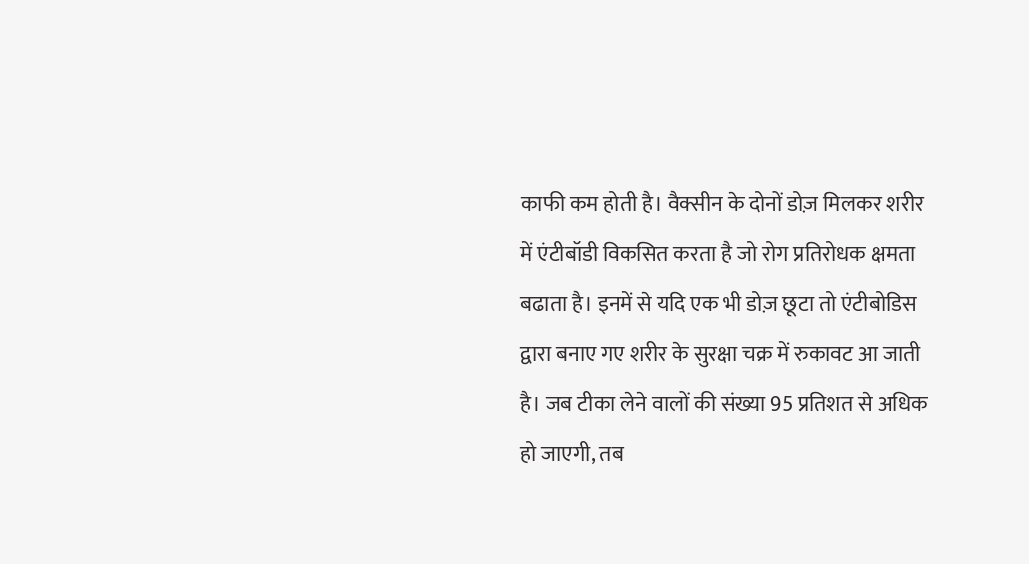काफी कम होती है। वैक्सीन के दोनों डोज़ मिलकर शरीर में एंटीबॉडी विकसित करता है जो रोग प्रतिरोधक क्षमता बढाता है। इनमें से यदि एक भी डोज़ छूटा तो एंटीबोडिस द्वारा बनाए गए शरीर के सुरक्षा चक्र में रुकावट आ जाती है। जब टीका लेने वालों की संख्या 95 प्रतिशत से अधिक हो जाएगी, तब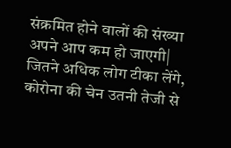संक्रमित होने वालों की संख्या अपने आप कम हो जाएगी| जितने अधिक लोग टीका लेंगे, कोरोना की चेन उतनी तेजी से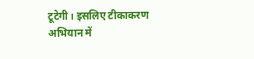टूटेगी। इसलिए टीकाकरण अभियान में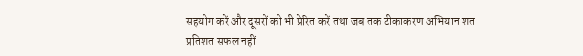सहयोग करें और दूसरों को भी प्रेरित करें तथा जब तक टीकाकरण अभियान शत प्रतिशत सफल नहीं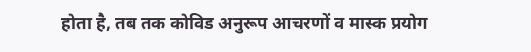होता है, तब तक कोविड अनुरूप आचरणों व मास्क प्रयोग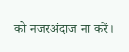को नजरअंदाज ना करें।